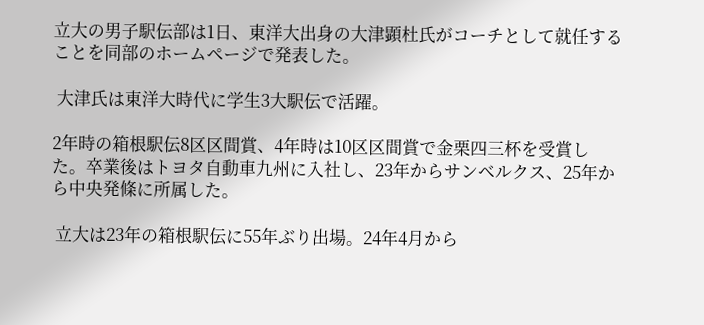立大の男子駅伝部は1日、東洋大出身の大津顕杜氏がコーチとして就任することを同部のホームページで発表した。

 大津氏は東洋大時代に学生3大駅伝で活躍。

2年時の箱根駅伝8区区間賞、4年時は10区区間賞で金栗四三杯を受賞した。卒業後はトヨタ自動車九州に入社し、23年からサンベルクス、25年から中央発條に所属した。

 立大は23年の箱根駅伝に55年ぶり出場。24年4月から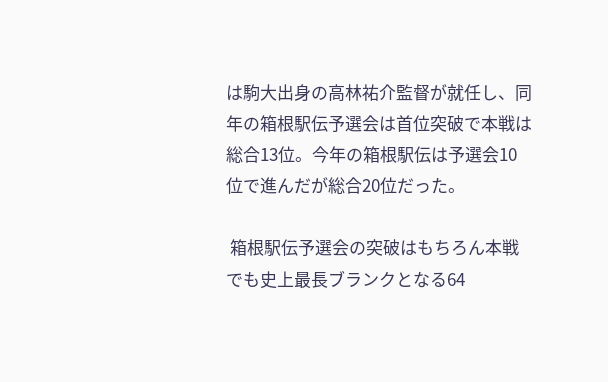は駒大出身の高林祐介監督が就任し、同年の箱根駅伝予選会は首位突破で本戦は総合13位。今年の箱根駅伝は予選会10位で進んだが総合20位だった。

 箱根駅伝予選会の突破はもちろん本戦でも史上最長ブランクとなる64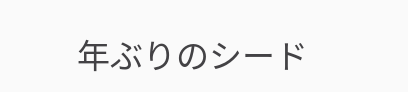年ぶりのシード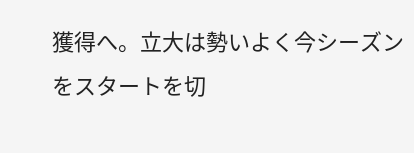獲得へ。立大は勢いよく今シーズンをスタートを切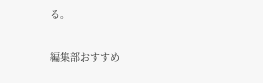る。

編集部おすすめ